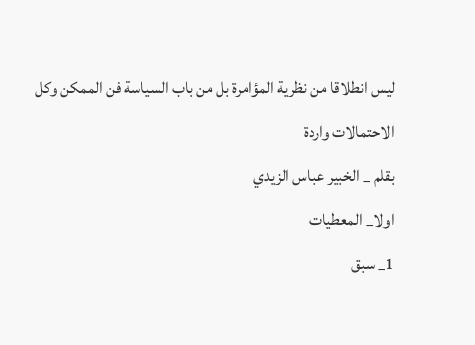ليس انطلاقا من نظرية المؤامرة بل من باب السياسة فن الممكن وكل الاحتمالات واردة
بقلم _ الخبير عباس الزيدي
اولا_ المعطيات
1_ سبق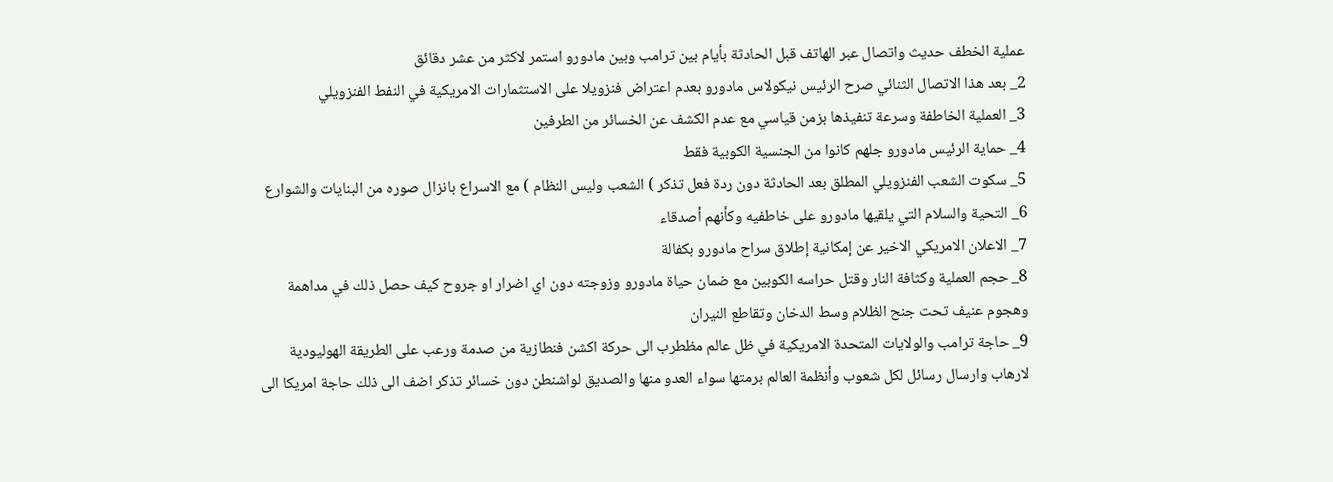عملية الخطف حديث واتصال عبر الهاتف قبل الحادثة بأيام بين ترامب وبين مادورو استمر لاكثر من عشر دقائق
2_ بعد هذا الاتصال الثنائي صرح الرئيس نيكولاس مادورو بعدم اعتراض فنزويلا على الاستثمارات الامريكية في النفط الفنزويلي
3_ العملية الخاطفة وسرعة تنفيذها بزمن قياسي مع عدم الكشف عن الخسائر من الطرفين
4_ حماية الرئيس مادورو جلهم كانوا من الجنسية الكوبية فقط
5_ سكوت الشعب الفنزويلي المطلق بعد الحادثة دون ردة فعل تذكر ) الشعب وليس النظام ) مع الاسراع بانزال صوره من البنايات والشوارع
6_ التحية والسلام التي يلقيها مادورو على خاطفيه وكأنهم أصدقاء
7_ الاعلان الامريكي الاخير عن إمكانية إطلاق سراح مادورو بكفالة
8_ حجم العملية وكثافة النار وقتل حراسه الكوبين مع ضمان حياة مادورو وزوجته دون اي اضرار او جروح كيف حصل ذلك في مداهمة وهجوم عنيف تحت جنح الظلام وسط الدخان وتقاطع النيران
9_ حاجة ترامب والولايات المتحدة الامريكية في ظل عالم مظطرب الى حركة اكشن فنطازية من صدمة ورعب على الطريقة الهوليودية لارهاب وارسال رسائل لكل شعوب وأنظمة العالم برمتها سواء العدو منها والصديق لواشنطن دون خسائر تذكر اضف الى ذلك حاجة امريكا الى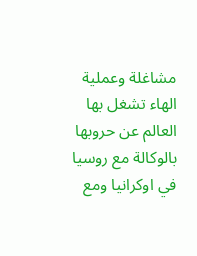مشاغلة وعملية الهاء تشغل بها العالم عن حروبها بالوكالة مع روسيا في اوكرانيا ومع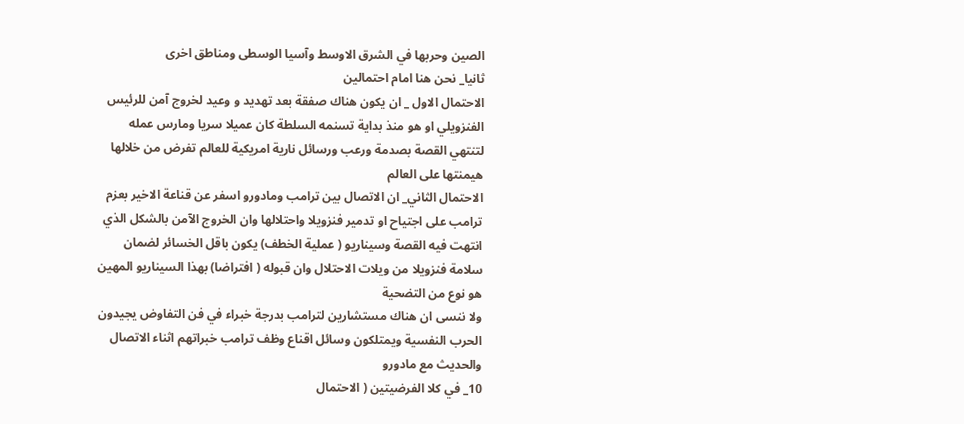الصين وحربها في الشرق الاوسط وآسيا الوسطى ومناطق اخرى
ثانيا_ نحن هنا امام احتمالين
الاحتمال الاول _ ان يكون هناك صفقة بعد تهديد و وعيد لخروج آمن للرئيس الفنزويلي او هو منذ بداية تسنمه السلطة كان عميلا سريا ومارس عمله لتنتهي القصة بصدمة ورعب ورسائل نارية امريكية للعالم تفرض من خلالها هيمنتها على العالم
الاحتمال الثاني_ ان الاتصال بين ترامب ومادورو اسفر عن قناعة الاخير بعزم ترامب على اجتياح او تدمير فنزويلا واحتلالها وان الخروج الآمن بالشكل الذي انتهت فيه القصة وسيناريو ( عملية الخطف) يكون باقل الخسائر لضمان سلامة فنزويلا من ويلات الاحتلال وان قبوله ( افتراضا) بهذا السيناريو المهين هو نوع من التضحية
ولا ننسى ان هناك مستشارين لترامب بدرجة خبراء في فن التفاوض يجيدون الحرب النفسية ويمتلكون وسائل اقناع وظف ترامب خبراتهم اثناء الاتصال والحديث مع مادورو
10_ في كلا الفرضيتين ( الاحتمال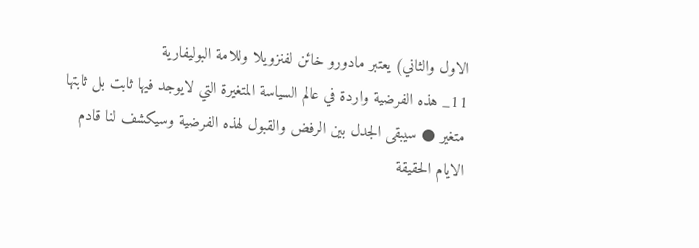الاول والثاني) يعتبر مادورو خائن لفنزويلا وللامة البوليفارية
11_ هذه الفرضية واردة في عالم السياسة المتغيرة التي لايوجد فيها ثابت بل ثابتها متغير ● سيبقى الجدل بين الرفض والقبول لهذه الفرضية وسيكشف لنا قادم الايام الحقيقة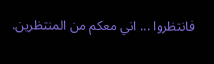فانتظروا ... اني معكم من المنتظرين.